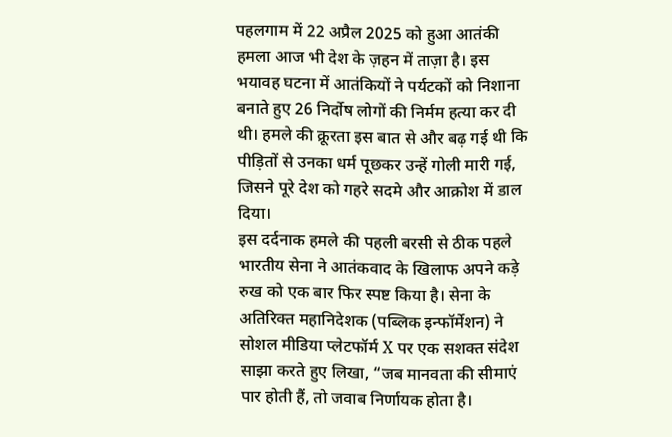पहलगाम में 22 अप्रैल 2025 को हुआ आतंकी हमला आज भी देश के ज़हन में ताज़ा है। इस भयावह घटना में आतंकियों ने पर्यटकों को निशाना बनाते हुए 26 निर्दोष लोगों की निर्मम हत्या कर दी थी। हमले की क्रूरता इस बात से और बढ़ गई थी कि पीड़ितों से उनका धर्म पूछकर उन्हें गोली मारी गई, जिसने पूरे देश को गहरे सदमे और आक्रोश में डाल दिया।
इस दर्दनाक हमले की पहली बरसी से ठीक पहले भारतीय सेना ने आतंकवाद के खिलाफ अपने कड़े रुख को एक बार फिर स्पष्ट किया है। सेना के अतिरिक्त महानिदेशक (पब्लिक इन्फॉर्मेशन) ने सोशल मीडिया प्लेटफॉर्म X पर एक सशक्त संदेश साझा करते हुए लिखा, “जब मानवता की सीमाएं पार होती हैं, तो जवाब निर्णायक होता है।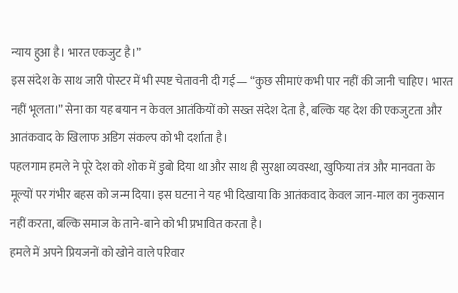न्याय हुआ है। भारत एकजुट है।”
इस संदेश के साथ जारी पोस्टर में भी स्पष्ट चेतावनी दी गई— “कुछ सीमाएं कभी पार नहीं की जानी चाहिए। भारत नहीं भूलता।” सेना का यह बयान न केवल आतंकियों को सख्त संदेश देता है, बल्कि यह देश की एकजुटता और आतंकवाद के खिलाफ अडिग संकल्प को भी दर्शाता है।
पहलगाम हमले ने पूरे देश को शोक में डुबो दिया था और साथ ही सुरक्षा व्यवस्था, खुफिया तंत्र और मानवता के मूल्यों पर गंभीर बहस को जन्म दिया। इस घटना ने यह भी दिखाया कि आतंकवाद केवल जान-माल का नुकसान नहीं करता, बल्कि समाज के ताने-बाने को भी प्रभावित करता है।
हमले में अपने प्रियजनों को खोने वाले परिवार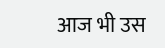आज भी उस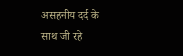असहनीय दर्द के साथ जी रहे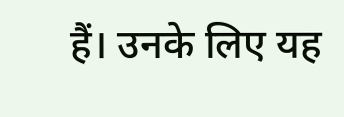हैं। उनके लिए यह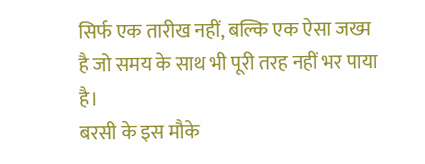सिर्फ एक तारीख नहीं, बल्कि एक ऐसा जख्म है जो समय के साथ भी पूरी तरह नहीं भर पाया है।
बरसी के इस मौके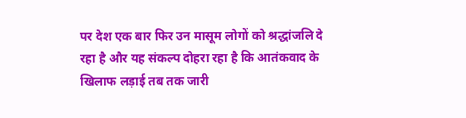पर देश एक बार फिर उन मासूम लोगों को श्रद्धांजलि दे रहा है और यह संकल्प दोहरा रहा है कि आतंकवाद के खिलाफ लड़ाई तब तक जारी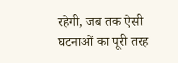रहेगी, जब तक ऐसी घटनाओं का पूरी तरह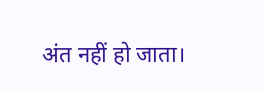अंत नहीं हो जाता।